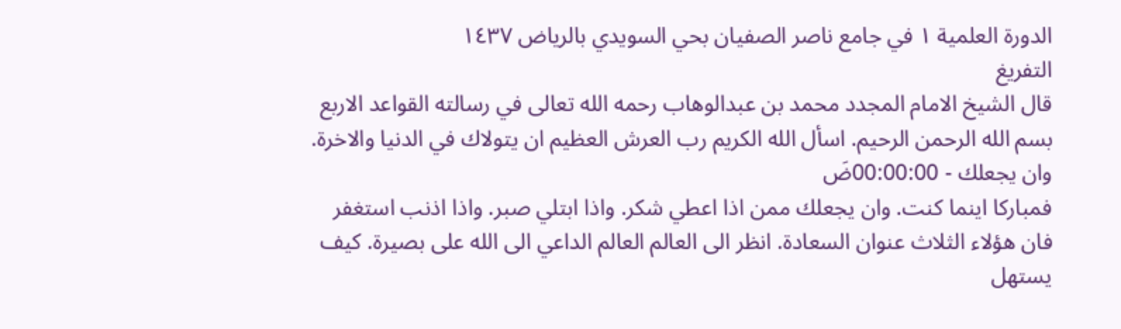الدورة العلمية ١ في جامع ناصر الصفيان بحي السويدي بالرياض ١٤٣٧
التفريغ
قال الشيخ الامام المجدد محمد بن عبدالوهاب رحمه الله تعالى في رسالته القواعد الاربع بسم الله الرحمن الرحيم. اسأل الله الكريم رب العرش العظيم ان يتولاك في الدنيا والاخرة. وان يجعلك - 00:00:00ضَ
فمباركا اينما كنت. وان يجعلك ممن اذا اعطي شكر. واذا ابتلي صبر. واذا اذنب استغفر فان هؤلاء الثلاث عنوان السعادة. انظر الى العالم العالم الداعي الى الله على بصيرة. كيف يستهل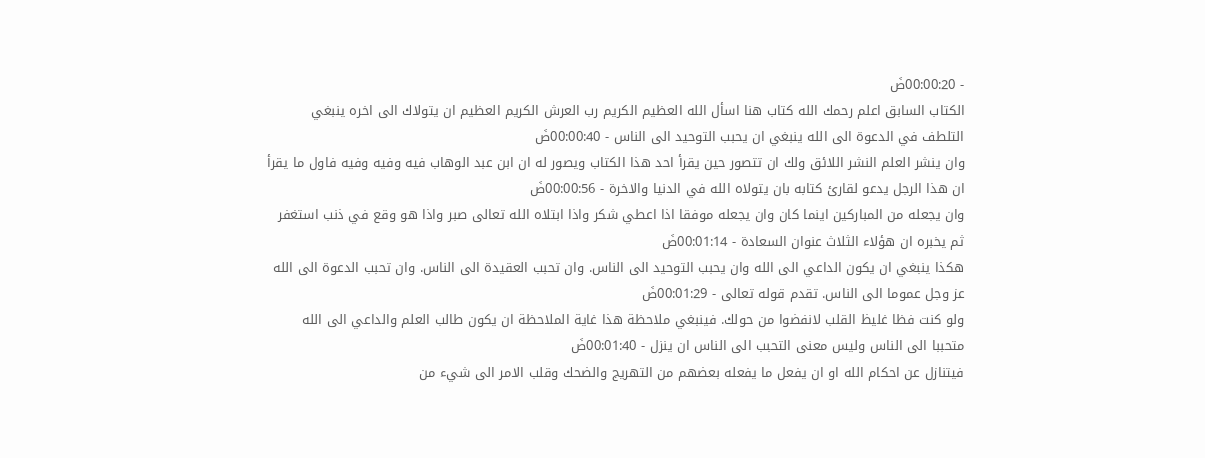- 00:00:20ضَ
الكتاب السابق اعلم رحمك الله كتاب هنا اسأل الله العظيم الكريم رب العرش الكريم العظيم ان يتولاك الى اخره ينبغي التلطف في الدعوة الى الله ينبغي ان يحبب التوحيد الى الناس - 00:00:40ضَ
وان ينشر العلم النشر اللائق ولك ان تتصور حين يقرأ احد هذا الكتاب ويصور له ان ابن عبد الوهاب فيه وفيه وفيه فاول ما يقرأ ان هذا الرجل يدعو لقارئ كتابه بان يتولاه الله في الدنيا والاخرة - 00:00:56ضَ
وان يجعله من المباركين اينما كان وان يجعله موفقا اذا اعطي شكر واذا ابتلاه الله تعالى صبر واذا هو وقع في ذنب استغفر ثم يخبره ان هؤلاء الثلاث عنوان السعادة - 00:01:14ضَ
هكذا ينبغي ان يكون الداعي الى الله وان يحبب التوحيد الى الناس. وان تحبب العقيدة الى الناس. وان تحبب الدعوة الى الله عز وجل عموما الى الناس. تقدم قوله تعالى - 00:01:29ضَ
ولو كنت فظا غليظ القلب لانفضوا من حولك. فينبغي ملاحظة هذا غاية الملاحظة ان يكون طالب العلم والداعي الى الله متحببا الى الناس وليس معنى التحبب الى الناس ان ينزل - 00:01:40ضَ
فيتنازل عن احكام الله او ان يفعل ما يفعله بعضهم من التهريج والضحك وقلب الامر الى شيء من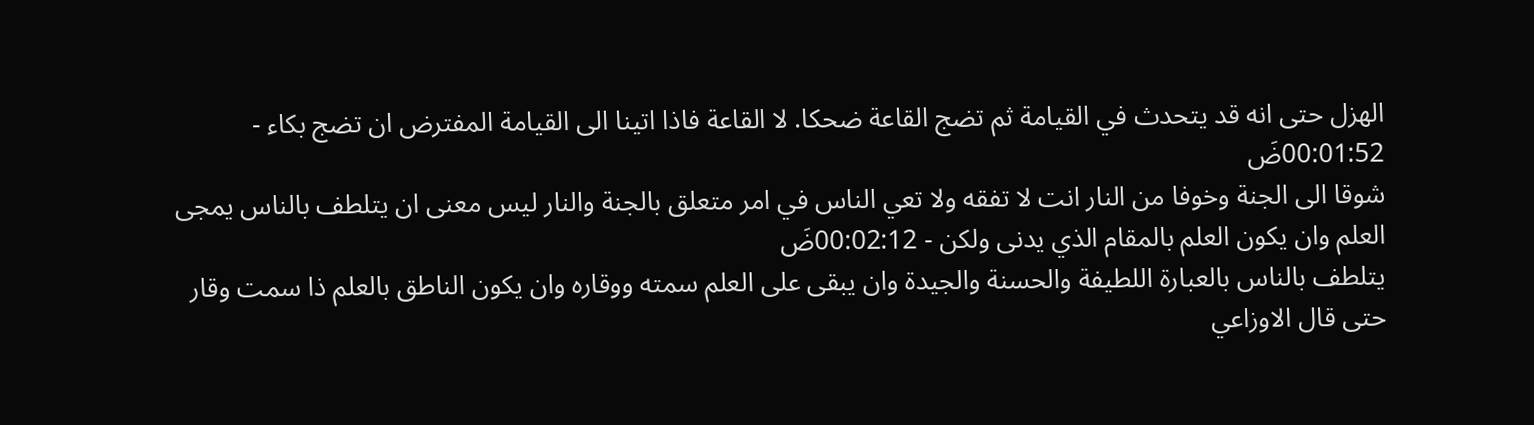الهزل حتى انه قد يتحدث في القيامة ثم تضج القاعة ضحكا. لا القاعة فاذا اتينا الى القيامة المفترض ان تضج بكاء - 00:01:52ضَ
شوقا الى الجنة وخوفا من النار انت لا تفقه ولا تعي الناس في امر متعلق بالجنة والنار ليس معنى ان يتلطف بالناس يمجى العلم وان يكون العلم بالمقام الذي يدنى ولكن - 00:02:12ضَ
يتلطف بالناس بالعبارة اللطيفة والحسنة والجيدة وان يبقى على العلم سمته ووقاره وان يكون الناطق بالعلم ذا سمت وقار حتى قال الاوزاعي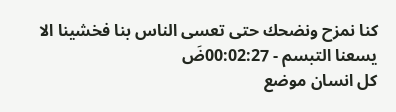كنا نمزح ونضحك حتى تعسى الناس بنا فخشينا الا يسعنا التبسم - 00:02:27ضَ
كل انسان موضع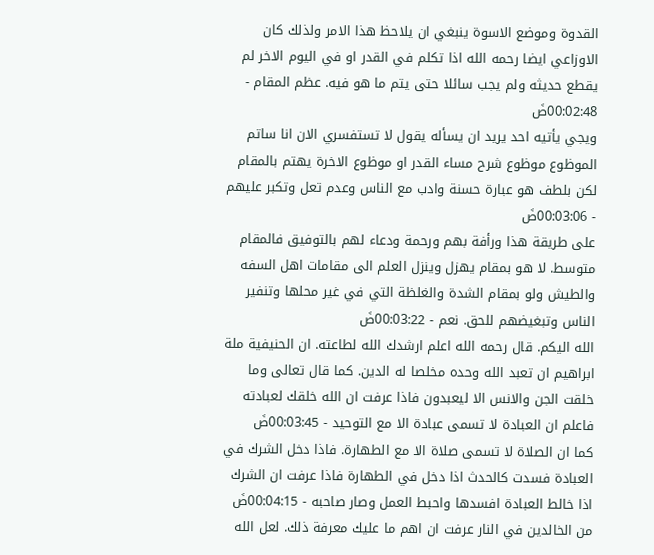القدوة وموضع الاسوة ينبغي ان يلاحظ هذا الامر ولذلك كان الاوزاعي ايضا رحمه الله اذا تكلم في القدر او في اليوم الاخر لم يقطع حديثه ولم يجب سائلا حتى يتم ما هو فيه. عظم المقام - 00:02:48ضَ
ويجي يأتيه احد يريد ان يسأله يقول لا تستفسري الان انا ساتم الموظوع موظوع شرح مساء القدر او موظوع الاخرة يهتم بالمقام لكن بلطف هو عبارة حسنة وادب مع الناس وعدم تعل وتكبر عليهم - 00:03:06ضَ
على طريقة هذا ورأفة بهم ورحمة ودعاء لهم بالتوفيق فالمقام متوسط. لا هو بمقام يهزل وينزل العلم الى مقامات اهل السفه والطيش ولو بمقام الشدة والغلظة التي في غير محلها وتنفير الناس وتبغيضهم للحق. نعم - 00:03:22ضَ
الله اليكم. قال رحمه الله اعلم ارشدك الله لطاعته. ان الحنيفية ملة ابراهيم ان تعبد الله وحده مخلصا له الدين. كما قال تعالى وما خلقت الجن والانس الا ليعبدون فاذا عرفت ان الله خلقك لعبادته فاعلم ان العبادة لا تسمى عبادة الا مع التوحيد - 00:03:45ضَ
كما ان الصلاة لا تسمى صلاة الا مع الطهارة. فاذا دخل الشرك في العبادة فسدت كالحدث اذا دخل في الطهارة فاذا عرفت ان الشرك اذا خالط العبادة افسدها واحبط العمل وصار صاحبه - 00:04:15ضَ
من الخالدين في النار عرفت ان اهم ما عليك معرفة ذلك. لعل الله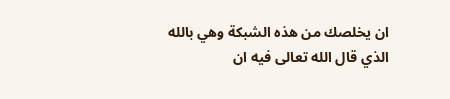ان يخلصك من هذه الشبكة وهي بالله الذي قال الله تعالى فيه ان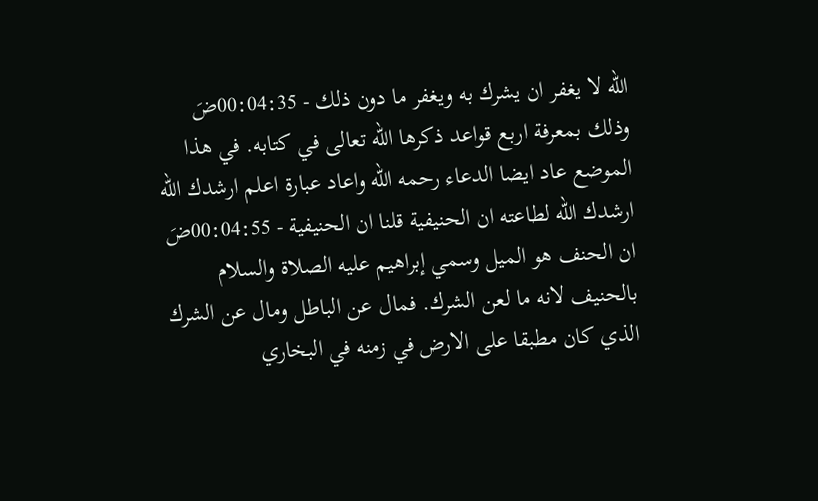الله لا يغفر ان يشرك به ويغفر ما دون ذلك - 00:04:35ضَ
وذلك بمعرفة اربع قواعد ذكرها الله تعالى في كتابه. في هذا الموضع عاد ايضا الدعاء رحمه الله واعاد عبارة اعلم ارشدك الله ارشدك الله لطاعته ان الحنيفية قلنا ان الحنيفية - 00:04:55ضَ
ان الحنف هو الميل وسمي إبراهيم عليه الصلاة والسلام بالحنيف لانه ما لعن الشرك. فمال عن الباطل ومال عن الشرك الذي كان مطبقا على الارض في زمنه في البخاري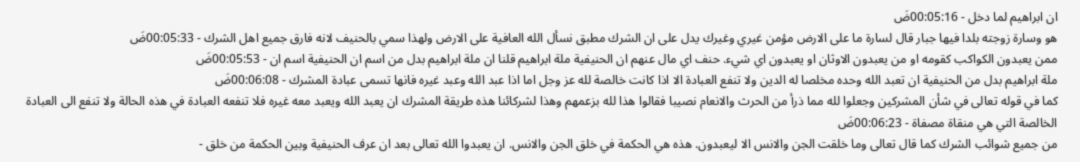ان ابراهيم لما دخل - 00:05:16ضَ
هو وسارة زوجته بلدا فيها جبار قال لسارة ما على الارض مؤمن غيري وغيرك يدل على ان الشرك مطبق نسأل الله العافية على الارض ولهذا سمي بالحنيف لانه فارق جميع اهل الشرك - 00:05:33ضَ
ممن يعبدون الكواكب كقومه او من يعبدون الاوثان او يعبدون اي شيء. حنف اي مال عنهم ان الحنيفية ملة ابراهيم قلنا ان ملة ابراهيم بدل من اسم ان الحنيفية اسم ان - 00:05:53ضَ
ملة ابراهيم بدل من الحنيفية ان تعبد الله وحده مخلصا له الدين ولا تنفع العبادة الا اذا كانت خالصة لله عز وجل اما اذا عبد الله وعبد غيره فانها تسمى عبادة المشرك - 00:06:08ضَ
كما في قوله تعالى في شأن المشركين وجعلوا لله مما ذرأ من الحرث والانعام نصيبا فقالوا هذا لله بزعمهم وهذا لشركائنا هذه طريقة المشرك ان يعبد الله ويعبد معه غيره فلا تنفعه العبادة في هذه الحالة ولا تنفع الى العبادة الخالصة التي هي منقاة مصفاة - 00:06:23ضَ
من جميع شوائب الشرك كما قال تعالى وما خلقت الجن والانس الا ليعبدون. هذه هي الحكمة في خلق الجن والانس. ان يعبدوا الله تعالى بعد ان عرف الحنيفية وبين الحكمة من خلق -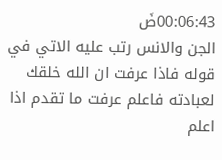00:06:43ضَ
الجن والانس رتب عليه الاتي في قوله فاذا عرفت ان الله خلقك لعبادته فاعلم عرفت ما تقدم اذا اعلم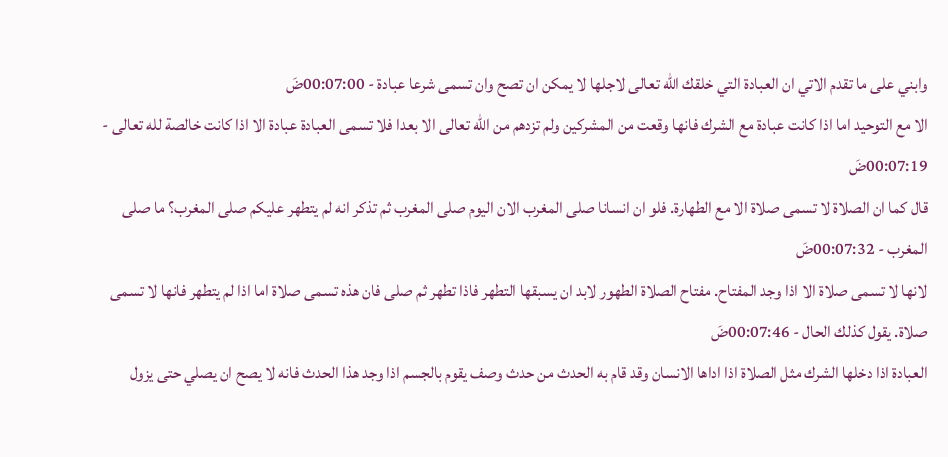وابني على ما تقدم الاتي ان العبادة التي خلقك الله تعالى لاجلها لا يمكن ان تصح وان تسمى شرعا عبادة - 00:07:00ضَ
الا مع التوحيد اما اذا كانت عبادة مع الشرك فانها وقعت من المشركين ولم تزدهم من الله تعالى الا بعدا فلا تسمى العبادة عبادة الا اذا كانت خالصة لله تعالى - 00:07:19ضَ
قال كما ان الصلاة لا تسمى صلاة الا مع الطهارة. فلو ان انسانا صلى المغرب الان اليوم صلى المغرب ثم تذكر انه لم يتطهر عليكم صلى المغرب؟ ما صلى المغرب - 00:07:32ضَ
لانها لا تسمى صلاة الا اذا وجد المفتاح. مفتاح الصلاة الطهور لابد ان يسبقها التطهر فاذا تطهر ثم صلى فان هذه تسمى صلاة اما اذا لم يتطهر فانها لا تسمى صلاة. يقول كذلك الحال - 00:07:46ضَ
العبادة اذا دخلها الشرك مثل الصلاة اذا اداها الانسان وقد قام به الحدث من حدث وصف يقوم بالجسم اذا وجد هذا الحدث فانه لا يصح ان يصلي حتى يزول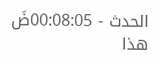الحدث - 00:08:05ضَ
هذا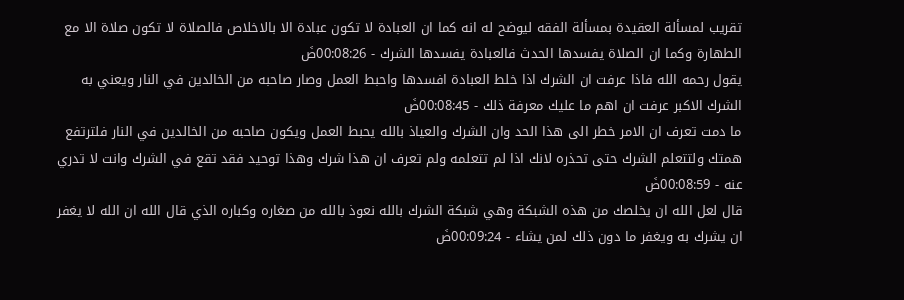تقريب لمسألة العقيدة بمسألة الفقه ليوضح له انه كما ان العبادة لا تكون عبادة الا بالاخلاص فالصلاة لا تكون صلاة الا مع الطهارة وكما ان الصلاة يفسدها الحدث فالعبادة يفسدها الشرك - 00:08:26ضَ
يقول رحمه الله فاذا عرفت ان الشرك اذا خلط العبادة افسدها واحبط العمل وصار صاحبه من الخالدين في النار ويعني به الشرك الاكبر عرفت ان اهم ما عليك معرفة ذلك - 00:08:45ضَ
ما دمت تعرف ان الامر خطر الى هذا الحد وان الشرك والعياذ بالله يحبط العمل ويكون صاحبه من الخالدين في النار فلترتفع همتك ولتتعلم الشرك حتى تحذره لانك اذا لم تتعلمه ولم تعرف ان هذا شرك وهذا توحيد فقد تقع في الشرك وانت لا تدري عنه - 00:08:59ضَ
قال لعل الله ان يخلصك من هذه الشبكة وهي شبكة الشرك بالله نعوذ بالله من صغاره وكباره الذي قال الله ان الله لا يغفر ان يشرك به ويغفر ما دون ذلك لمن يشاء - 00:09:24ضَ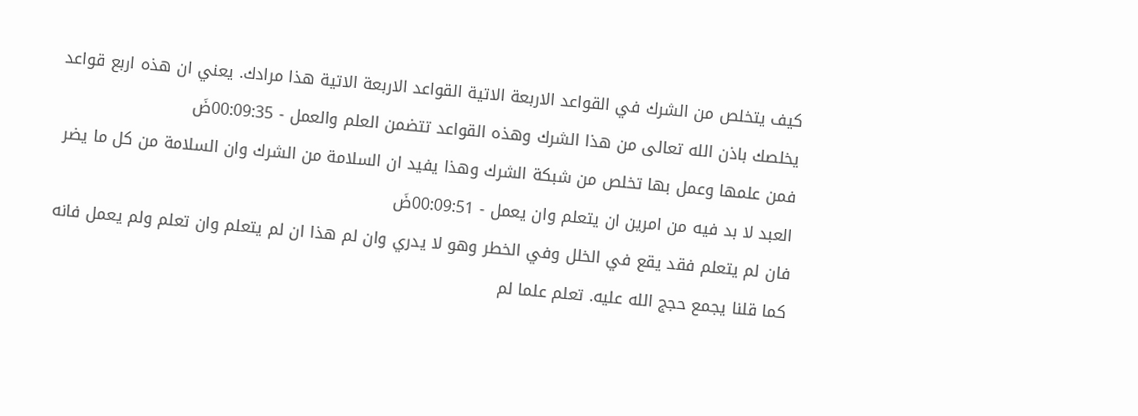كيف يتخلص من الشرك في القواعد الاربعة الاتية القواعد الاربعة الاتية هذا مرادك. يعني ان هذه اربع قواعد يخلصك باذن الله تعالى من هذا الشرك وهذه القواعد تتضمن العلم والعمل - 00:09:35ضَ
فمن علمها وعمل بها تخلص من شبكة الشرك وهذا يفيد ان السلامة من الشرك وان السلامة من كل ما يضر العبد لا بد فيه من امرين ان يتعلم وان يعمل - 00:09:51ضَ
فان لم يتعلم فقد يقع في الخلل وفي الخطر وهو لا يدري وان لم هذا ان لم يتعلم وان تعلم ولم يعمل فانه كما قلنا يجمع حجج الله عليه. تعلم علما لم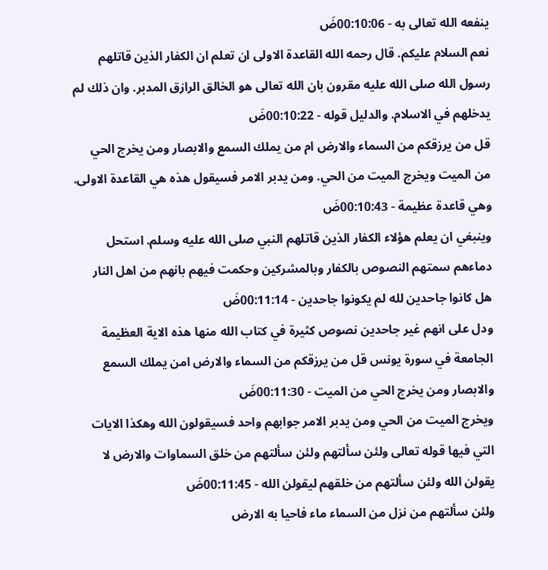ينفعه الله تعالى به - 00:10:06ضَ
نعم السلام عليكم. قال رحمه الله القاعدة الاولى ان تعلم ان الكفار الذين قاتلهم رسول الله صلى الله عليه مقرون بان الله تعالى هو الخالق الرازق المدبر. وان ذلك لم يدخلهم في الاسلام. والدليل قوله - 00:10:22ضَ
قل من يرزقكم من السماء والارض ام من يملك السمع والابصار ومن يخرج الحي من الميت ويخرج الميت من الحي. ومن يدبر الامر فسيقول هذه هي القاعدة الاولى. وهي قاعدة عظيمة - 00:10:43ضَ
وينبغي ان يعلم هؤلاء الكفار الذين قاتلهم النبي صلى الله عليه وسلم. استحل دماءهم سمتهم النصوص بالكفار وبالمشركين وحكمت فيهم بانهم من اهل النار هل كانوا جاحدين لله لم يكونوا جاحدين - 00:11:14ضَ
ودل على انهم غير جاحدين نصوص كثيرة في كتاب الله منها هذه الاية العظيمة الجامعة في سورة يونس قل من يرزقكم من السماء والارض امن يملك السمع والابصار ومن يخرج الحي من الميت - 00:11:30ضَ
ويخرج الميت من الحي ومن يدبر الامر جوابهم واحد فسيقولون الله وهكذا الايات التي فيها قوله تعالى ولئن سألتهم ولئن سألتهم من خلق السماوات والارض لا يقولن الله ولئن سألتهم من خلقهم ليقولن الله - 00:11:45ضَ
ولئن سألتهم من نزل من السماء ماء فاحيا به الارض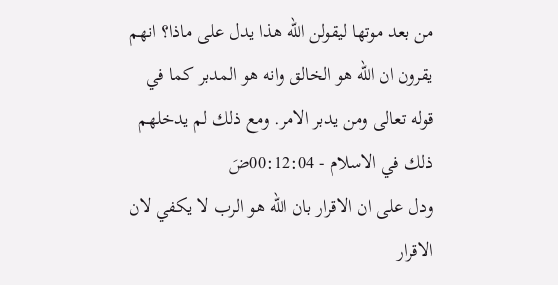من بعد موتها ليقولن الله هذا يدل على ماذا؟ انهم يقرون ان الله هو الخالق وانه هو المدبر كما في قوله تعالى ومن يدبر الامر. ومع ذلك لم يدخلهم ذلك في الاسلام - 00:12:04ضَ
ودل على ان الاقرار بان الله هو الرب لا يكفي لان الاقرار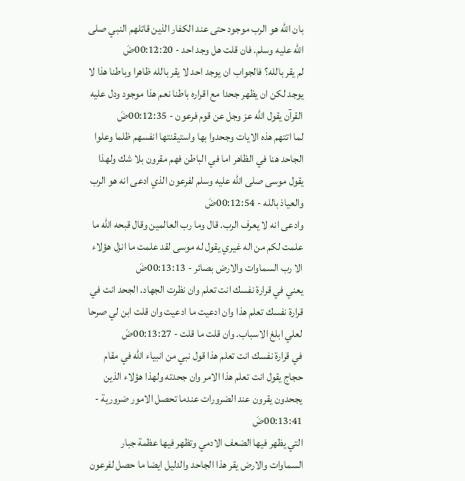بان الله هو الرب موجود حتى عند الكفار الذين قاتلهم النبي صلى الله عليه وسلم. فان قلت هل وجد احد - 00:12:20ضَ
لم يقر بالله؟ فالجواب ان يوجد احد لا يقر بالله ظاهرا وباطنا هذا لا يوجد لكن ان يظهر جحدا مع اقراره باطنا نعم هذا موجود ودل عليه القرآن يقول الله عز وجل عن قوم فرعون - 00:12:35ضَ
لما اتتهم هذه الايات وجحدوا بها واستيقنتها انفسهم ظلما وعلوا الجاحد هنا في الظاهر اما في الباطن فهم مقرون بلا شك ولهذا يقول موسى صلى الله عليه وسلم لفرعون الذي ادعى انه هو الرب والعياذ بالله - 00:12:54ضَ
وادعى انه لا يعرف الرب. قال وما رب العالمين وقال قبحه الله ما علمت لكم من اله غيري يقول له موسى لقد علمت ما انزل هؤلاء الا رب السماوات والارض بصائر - 00:13:13ضَ
يعني في قرارة نفسك انت تعلم وان نظرت الجهاد. الجحد انت في قرارة نفسك تعلم هذا وان ادعيت ما ادعيت وان قلت ابن لي صرحا لعلي ابلغ الاسباب. وان قلت ما قلت - 00:13:27ضَ
في قرارة نفسك انت تعلم هذا قول نبي من انبياء الله في مقام حجاج يقول انت تعلم هذا الامر وان جحدته ولهذا هؤلاء الذين يجحدون يقرون عند الضرورات عندما تحصل الامور ضرورية - 00:13:41ضَ
التي يظهر فيها الضعف الادمي وتظهر فيها عظمة جبار السماوات والارض يقر هذا الجاحد والدليل ايضا ما حصل لفرعون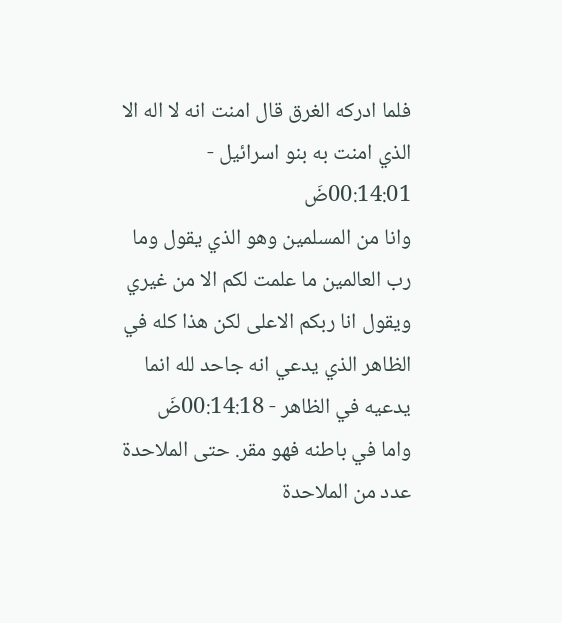فلما ادركه الغرق قال امنت انه لا اله الا الذي امنت به بنو اسرائيل - 00:14:01ضَ
وانا من المسلمين وهو الذي يقول وما رب العالمين ما علمت لكم الا من غيري ويقول انا ربكم الاعلى لكن هذا كله في الظاهر الذي يدعي انه جاحد لله انما يدعيه في الظاهر - 00:14:18ضَ
واما في باطنه فهو مقر. حتى الملاحدة عدد من الملاحدة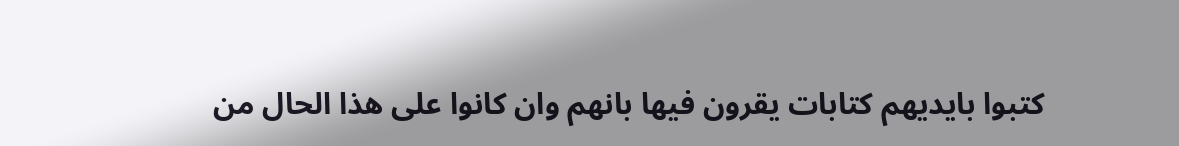كتبوا بايديهم كتابات يقرون فيها بانهم وان كانوا على هذا الحال من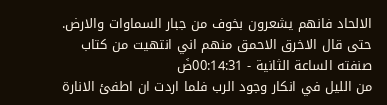الالحاد فانهم يشعرون بخوف من جبار السماوات والارض. حتى قال الاخرق الاحمق منهم اني انتهيت من كتاب صنفته الساعة الثانية - 00:14:31ضَ
من الليل في انكار وجود الرب فلما اردت ان اطفئ الانارة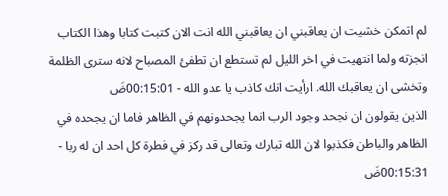لم اتمكن خشيت ان يعاقبني ان يعاقبني الله انت الان كتبت كتابا وهذا الكتاب انجزته ولما انتهيت في اخر الليل لم تستطع ان تطفئ المصباح لانه سترى الظلمة وتخشى ان يعاقبك الله. ارأيت انك كاذب يا عدو الله - 00:15:01ضَ
الذين يقولون ان نجحد وجود الرب انما يجحدونهم في الظاهر فاما ان يجحده في الظاهر والباطن فكذبوا لان الله تبارك وتعالى قد ركز في فطرة كل احد ان له ربا - 00:15:31ضَ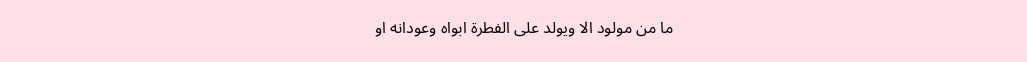ما من مولود الا ويولد على الفطرة ابواه وعودانه او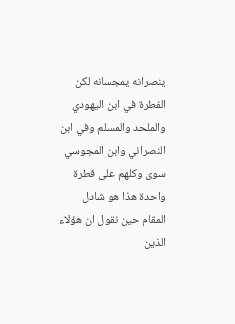ينصرانه يمجسانه لكن الفطرة في ابن اليهودي والملحد والمسلم وفي ابن النصراني وابن المجوسي سوى وكلهم على فطرة واحدة هذا هو شادل المقام حين نقول ان هؤلاء الذين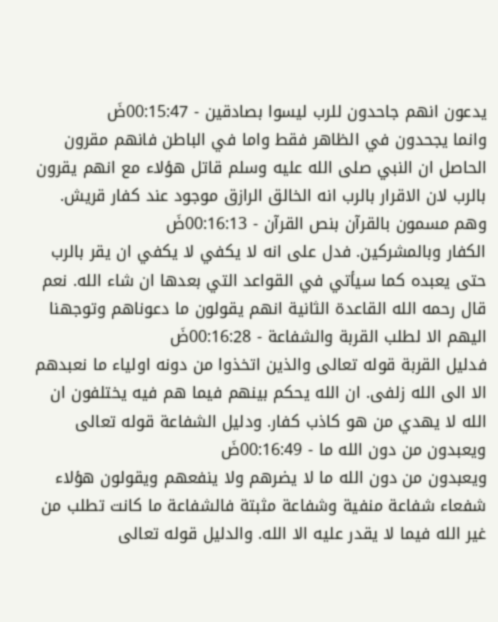يدعون انهم جاحدون للرب ليسوا بصادقين - 00:15:47ضَ
وانما يجحدون في الظاهر فقط واما في الباطن فانهم مقرون الحاصل ان النبي صلى الله عليه وسلم قاتل هؤلاء مع انهم يقرون بالرب لان الاقرار بالرب انه الخالق الرازق موجود عند كفار قريش. وهم مسمون بالقرآن بنص القرآن - 00:16:13ضَ
الكفار وبالمشركين. فدل على انه لا يكفي لا يكفي ان يقر بالرب حتى يعبده كما سيأتي في القواعد التي بعدها ان شاء الله. نعم قال رحمه الله القاعدة الثانية انهم يقولون ما دعوناهم وتوجهنا اليهم الا لطلب القربة والشفاعة - 00:16:28ضَ
فدليل القربة قوله تعالى والذين اتخذوا من دونه اولياء ما نعبدهم الا الى الله زلفى. ان الله يحكم بينهم فيما هم فيه يختلفون ان الله لا يهدي من هو كاذب كفار. ودليل الشفاعة قوله تعالى ويعبدون من دون الله ما - 00:16:49ضَ
ويعبدون من دون الله ما لا يضرهم ولا ينفعهم ويقولون هؤلاء شفعاء شفاعة منفية وشفاعة مثبتة فالشفاعة ما كانت تطلب من غير الله فيما لا يقدر عليه الا الله. والدليل قوله تعالى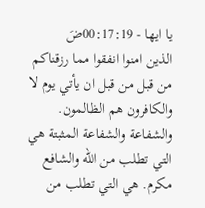يا ايها - 00:17:19ضَ
الذين امنوا انفقوا مما رزقناكم من قبل من قبل ان يأتي يوم لا والكافرون هم الظالمون. والشفاعة والشفاعة المثبتة هي التي تطلب من الله والشافع مكرم. هي التي تطلب من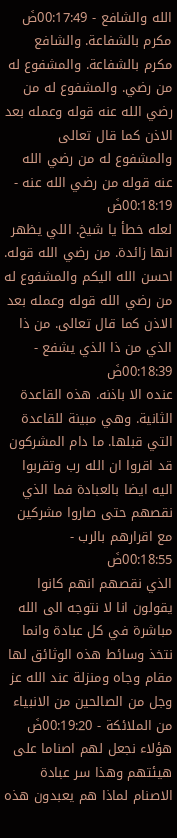الله والشافع - 00:17:49ضَ
مكرم بالشفاعة. والشافع مكرم بالشفاعة. والمشفوع له من رضي. والمشفوع له من رضي الله عنه قوله وعمله بعد الاذن كما قال تعالى والمشفوع له من رضي الله عنه قوله من رضي الله عنه - 00:18:19ضَ
لعله خطأ يا شيخ. اللي يظهر انها زائدة. من رضي الله قوله. احسن الله اليكم والمشفوع له من رضي الله قوله وعمله بعد الاذن كما قال تعالى. من ذا الذي من ذا الذي يشفع - 00:18:39ضَ
عنده الا باذنه. هذه القاعدة الثانية. وهي مبينة للقاعدة التي قبلها. ما دام المشركون قد اقروا ان الله رب وتقربوا اليه ايضا بالعبادة فما الذي نقصهم حتى صاروا مشركين مع اقرارهم بالرب - 00:18:55ضَ
الذي نقصهم انهم كانوا يقولون انا لا نتوجه الى الله مباشرة في كل عبادة وانما نتخذ وسائط هذه الوثائق لها مقام وجاه ومنزلة عند الله عز وجل من الصالحين من الانبياء من الملائكة - 00:19:20ضَ
هؤلاء نجعل لهم اصناما على هيئتهم وهذا سر عبادة الاصنام لماذا هم يعبدون هذه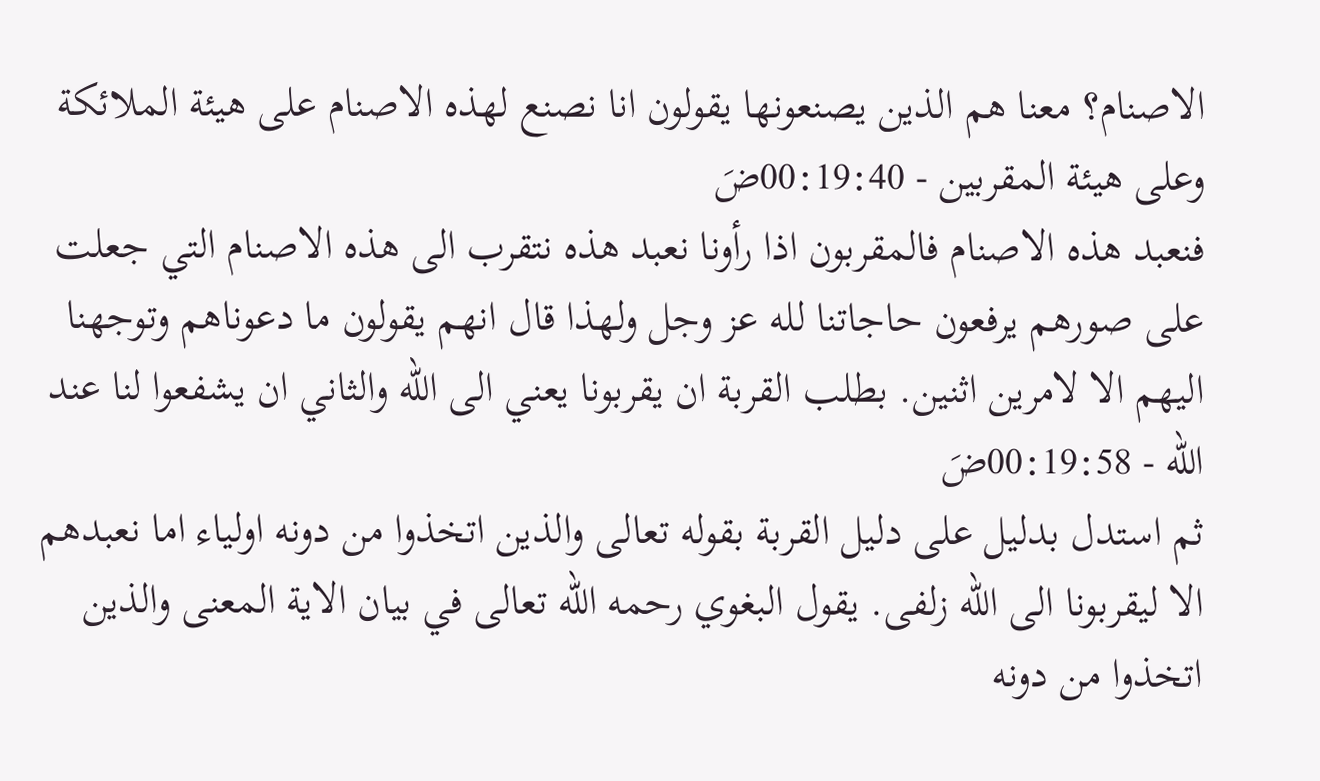الاصنام؟ معنا هم الذين يصنعونها يقولون انا نصنع لهذه الاصنام على هيئة الملائكة وعلى هيئة المقربين - 00:19:40ضَ
فنعبد هذه الاصنام فالمقربون اذا رأونا نعبد هذه نتقرب الى هذه الاصنام التي جعلت على صورهم يرفعون حاجاتنا لله عز وجل ولهذا قال انهم يقولون ما دعوناهم وتوجهنا اليهم الا لامرين اثنين. بطلب القربة ان يقربونا يعني الى الله والثاني ان يشفعوا لنا عند الله - 00:19:58ضَ
ثم استدل بدليل على دليل القربة بقوله تعالى والذين اتخذوا من دونه اولياء اما نعبدهم الا ليقربونا الى الله زلفى. يقول البغوي رحمه الله تعالى في بيان الاية المعنى والذين اتخذوا من دونه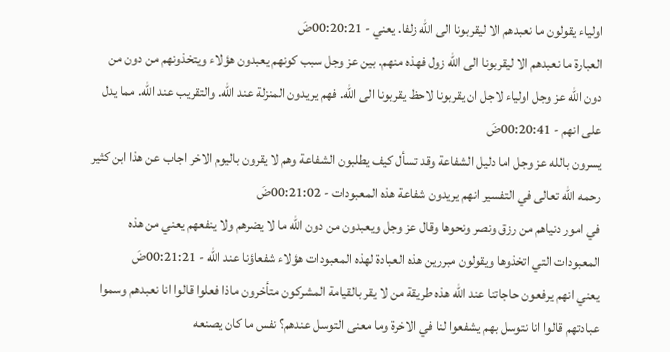اولياء يقولون ما نعبدهم الا ليقربونا الى الله زلفا. يعني - 00:20:21ضَ
العبارة ما نعبدهم الا ليقربونا الى الله زول فهذه منهم. بين عز وجل سبب كونهم يعبدون هؤلاء ويتخذونهم من دون من دون الله عز وجل اولياء لاجل ان يقربونا لاحظ يقربونا الى الله. فهم يريدون المنزلة عند الله. والتقريب عند الله. مما يدل على انهم - 00:20:41ضَ
يسرون بالله عز وجل اما دليل الشفاعة وقد تسأل كيف يطلبون الشفاعة وهم لا يقرون باليوم الاخر اجاب عن هذا ابن كثير رحمه الله تعالى في التفسير انهم يريدون شفاعة هذه المعبودات - 00:21:02ضَ
في امور دنياهم من رزق ونصر ونحوها وقال عز وجل ويعبدون من دون الله ما لا يضرهم ولا ينفعهم يعني من هذه المعبودات التي اتخذوها ويقولون مبررين هذه العبادة لهذه المعبودات هؤلاء شفعاؤنا عند الله - 00:21:21ضَ
يعني انهم يرفعون حاجاتنا عند الله هذه طريقة من لا يقر بالقيامة المشركون متأخرون ماذا فعلوا قالوا انا نعبدهم وسموا عبادتهم قالوا انا نتوسل بهم يشفعوا لنا في الاخرة وما معنى التوسل عندهم؟ نفس ما كان يصنعه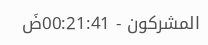المشركون - 00:21:41ضَ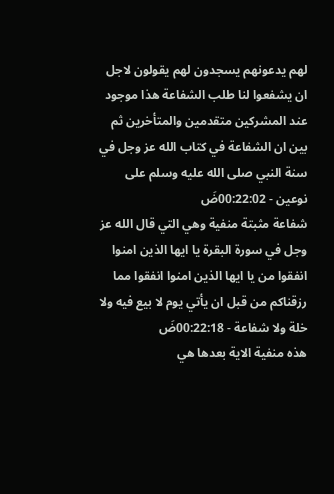لهم يدعونهم يسجدون لهم يقولون لاجل ان يشفعوا لنا طلب الشفاعة هذا موجود عند المشركين متقدمين والمتأخرين ثم بين ان الشفاعة في كتاب الله عز وجل في سنة النبي صلى الله عليه وسلم على نوعين - 00:22:02ضَ
شفاعة مثبتة منفية وهي التي قال الله عز وجل في سورة البقرة يا ايها الذين امنوا انفقوا من يا ايها الذين امنوا انفقوا مما رزقناكم من قبل ان يأتي يوم لا بيع فيه ولا خلة ولا شفاعة - 00:22:18ضَ
هذه منفية الاية بعدها هي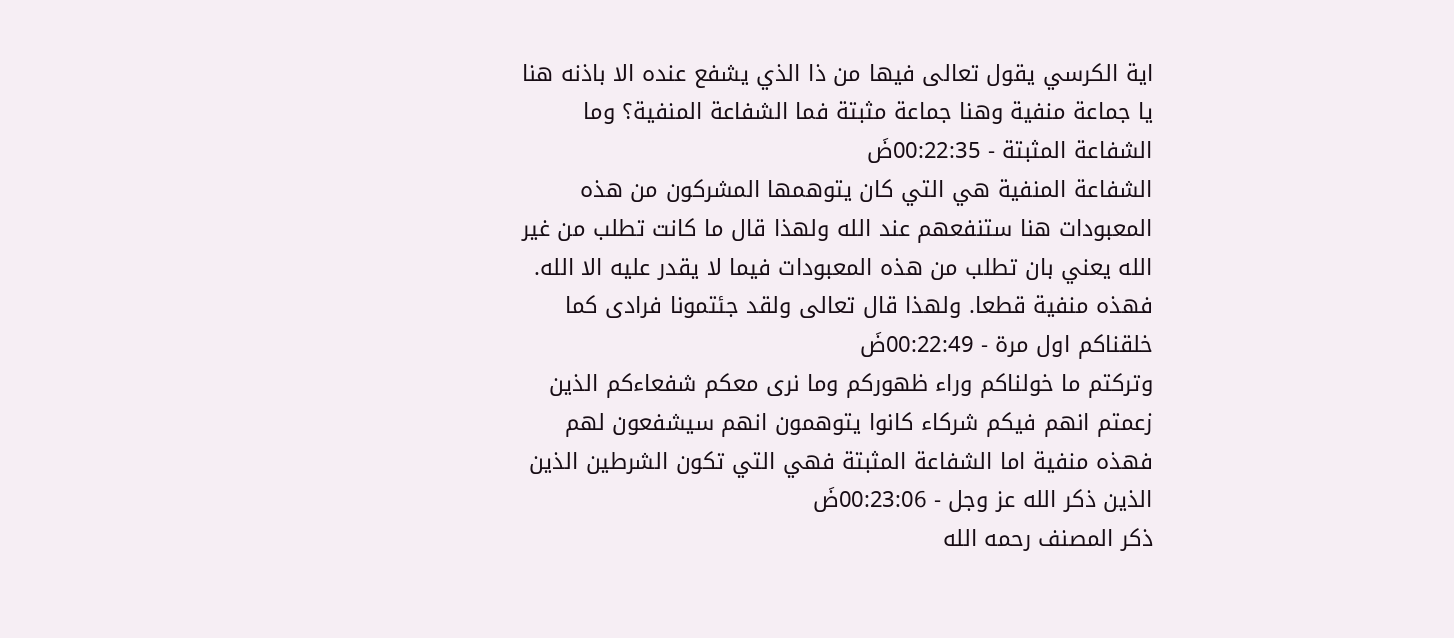اية الكرسي يقول تعالى فيها من ذا الذي يشفع عنده الا باذنه هنا يا جماعة منفية وهنا جماعة مثبتة فما الشفاعة المنفية؟ وما الشفاعة المثبتة - 00:22:35ضَ
الشفاعة المنفية هي التي كان يتوهمها المشركون من هذه المعبودات هنا ستنفعهم عند الله ولهذا قال ما كانت تطلب من غير الله يعني بان تطلب من هذه المعبودات فيما لا يقدر عليه الا الله. فهذه منفية قطعا. ولهذا قال تعالى ولقد جئتمونا فرادى كما خلقناكم اول مرة - 00:22:49ضَ
وتركتم ما خولناكم وراء ظهوركم وما نرى معكم شفعاءكم الذين زعمتم انهم فيكم شركاء كانوا يتوهمون انهم سيشفعون لهم فهذه منفية اما الشفاعة المثبتة فهي التي تكون الشرطين الذين الذين ذكر الله عز وجل - 00:23:06ضَ
ذكر المصنف رحمه الله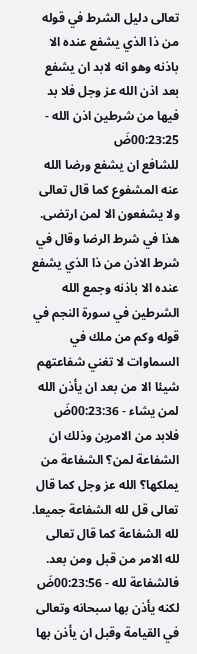تعالى دليل الشرط في قوله من ذا الذي يشفع عنده الا باذنه وهو انه لابد ان يشفع بعد اذن الله عز وجل فلا بد فيها من شرطين اذن الله - 00:23:25ضَ
للشافع ان يشفع ورضا الله عنه المشفوع كما قال تعالى ولا يشفعون الا لمن ارتضى. هذا في شرط الرضا وقال في شرط الاذن من ذا الذي يشفع عنده الا باذنه وجمع الله الشرطين في سورة النجم في قوله وكم من ملك في السماوات لا تغني شفاعتهم شيئا الا من بعد ان يأذن الله لمن يشاء - 00:23:36ضَ
فلابد من الامرين وذلك ان الشفاعة لمن؟ الشفاعة من يملكها؟ الله عز وجل كما قال تعالى قل لله الشفاعة جميعا. لله الشفاعة كما قال تعالى لله الامر من قبل ومن بعد. فالشفاعة لله - 00:23:56ضَ
لكنه يأذن بها سبحانه وتعالى في القيامة وقبل ان يأذن بها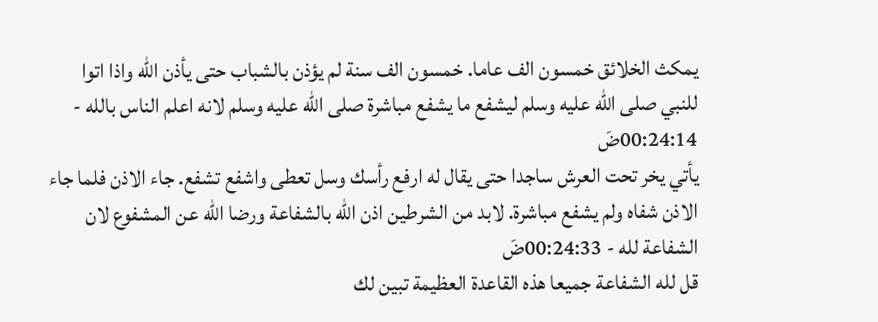يمكث الخلائق خمسون الف عاما. خمسون الف سنة لم يؤذن بالشباب حتى يأذن الله واذا اتوا للنبي صلى الله عليه وسلم ليشفع ما يشفع مباشرة صلى الله عليه وسلم لانه اعلم الناس بالله - 00:24:14ضَ
يأتي يخر تحت العرش ساجدا حتى يقال له ارفع رأسك وسل تعطى واشفع تشفع. جاء الاذن فلما جاء الاذن شفاه ولم يشفع مباشرة. لابد من الشرطين اذن الله بالشفاعة ورضا الله عن المشفوع لان الشفاعة لله - 00:24:33ضَ
قل لله الشفاعة جميعا هذه القاعدة العظيمة تبين لك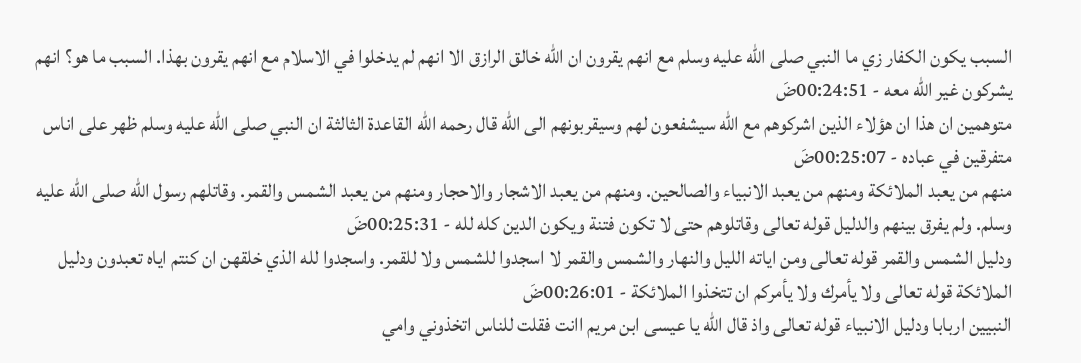السبب يكون الكفار زي ما النبي صلى الله عليه وسلم مع انهم يقرون ان الله خالق الرازق الا انهم لم يدخلوا في الاسلام مع انهم يقرون بهذا. السبب ما هو؟ انهم يشركون غير الله معه - 00:24:51ضَ
متوهمين ان هذا ان هؤلاء الذين اشركوهم مع الله سيشفعون لهم وسيقربونهم الى الله قال رحمه الله القاعدة الثالثة ان النبي صلى الله عليه وسلم ظهر على اناس متفرقين في عباده - 00:25:07ضَ
منهم من يعبد الملائكة ومنهم من يعبد الانبياء والصالحين. ومنهم من يعبد الاشجار والاحجار ومنهم من يعبد الشمس والقمر. وقاتلهم رسول الله صلى الله عليه وسلم. ولم يفرق بينهم والدليل قوله تعالى وقاتلوهم حتى لا تكون فتنة ويكون الدين كله لله - 00:25:31ضَ
ودليل الشمس والقمر قوله تعالى ومن اياته الليل والنهار والشمس والقمر لا اسجدوا للشمس ولا للقمر. واسجدوا لله الذي خلقهن ان كنتم اياه تعبدون ودليل الملائكة قوله تعالى ولا يأمرك ولا يأمركم ان تتخذوا الملائكة - 00:26:01ضَ
النبيين اربابا ودليل الانبياء قوله تعالى واذ قال الله يا عيسى ابن مريم اانت فقلت للناس اتخذوني وامي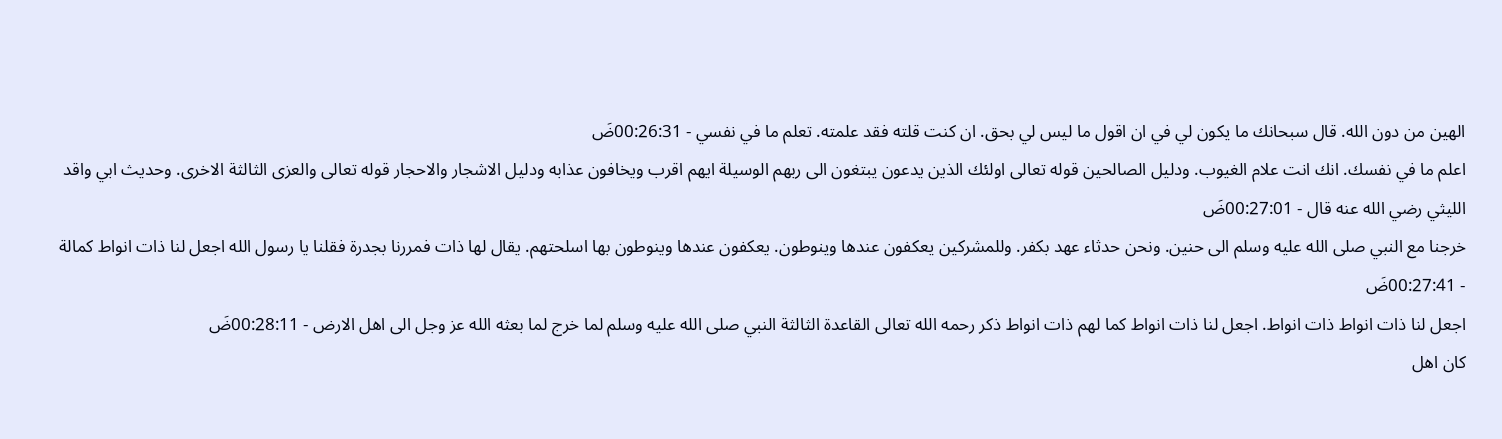الهين من دون الله. قال سبحانك ما يكون لي في ان اقول ما ليس لي بحق. ان كنت قلته فقد علمته. تعلم ما في نفسي - 00:26:31ضَ
اعلم ما في نفسك. انك انت علام الغيوب. ودليل الصالحين قوله تعالى اولئك الذين يدعون يبتغون الى ربهم الوسيلة ايهم اقرب ويخافون عذابه ودليل الاشجار والاحجار قوله تعالى والعزى الثالثة الاخرى. وحديث ابي واقد الليثي رضي الله عنه قال - 00:27:01ضَ
خرجنا مع النبي صلى الله عليه وسلم الى حنين. ونحن حدثاء عهد بكفر. وللمشركين يعكفون عندها وينوطون. يعكفون عندها وينوطون بها اسلحتهم. يقال لها ذات فمررنا بجدرة فقلنا يا رسول الله اجعل لنا ذات انواط كمالة - 00:27:41ضَ
اجعل لنا ذات انواط ذات انواط. اجعل لنا ذات انواط كما لهم ذات انواط ذكر رحمه الله تعالى القاعدة الثالثة النبي صلى الله عليه وسلم لما خرج لما بعثه الله عز وجل الى اهل الارض - 00:28:11ضَ
كان اهل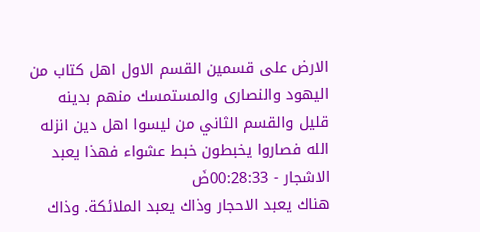الارض على قسمين القسم الاول اهل كتاب من اليهود والنصارى والمستمسك منهم بدينه قليل والقسم الثاني من ليسوا اهل دين انزله الله فصاروا يخبطون خبط عشواء فهذا يعبد الاشجار - 00:28:33ضَ
هناك يعبد الاحجار وذاك يعبد الملائكة. وذاك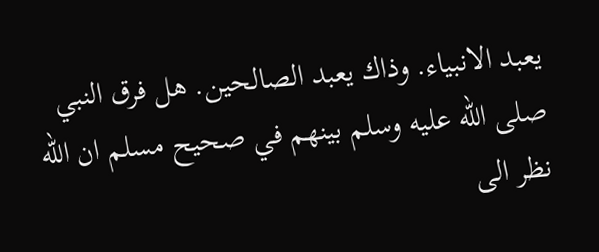يعبد الانبياء. وذاك يعبد الصالحين. هل فرق النبي صلى الله عليه وسلم بينهم في صحيح مسلم ان الله نظر الى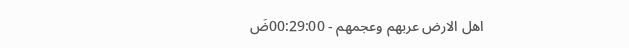اهل الارض عربهم وعجمهم - 00:29:00ضَ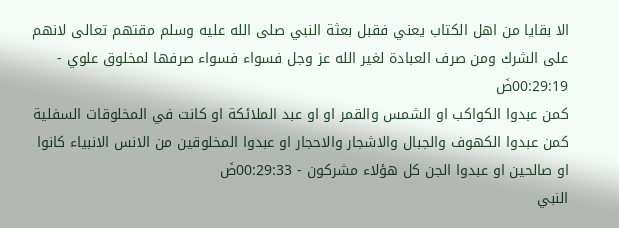الا بقايا من اهل الكتاب يعني فقبل بعثة النبي صلى الله عليه وسلم مقتهم تعالى لانهم على الشرك ومن صرف العبادة لغير الله عز وجل فسواء فسواء صرفها لمخلوق علوي - 00:29:19ضَ
كمن عبدوا الكواكب او الشمس والقمر او او عبد الملائكة او كانت في المخلوقات السفلية كمن عبدوا الكهوف والجبال والاشجار والاحجار او عبدوا المخلوقين من الانس الانبياء كانوا او صالحين او عبدوا الجن كل هؤلاء مشركون - 00:29:33ضَ
النبي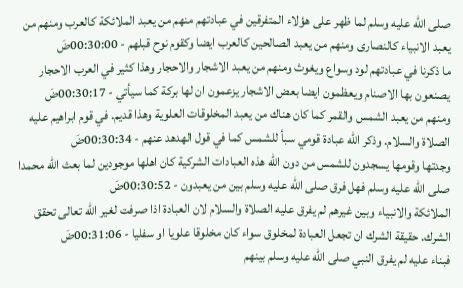صلى الله عليه وسلم لما ظهر على هؤلاء المتفرقين في عبادتهم منهم من يعبد الملائكة كالعرب ومنهم من يعبد الانبياء كالنصارى ومنهم من يعبد الصالحين كالعرب ايضا وكقوم نوح قبلهم - 00:30:00ضَ
ما ذكرنا في عبادتهم لود وسواع ويغوث ومنهم من يعبد الاشجار والاحجار وهذا كثير في العرب الاحجار يصنعون بها الاصنام ويعظمون ايضا بعض الاشجار يزعمون ان لها بركة كما سيأتي - 00:30:17ضَ
ومنهم من يعبد الشمس والقمر كما كان هناك من يعبد المخلوقات العلوية وهذا قديم. في قوم ابراهيم عليه الصلاة والسلام. وذكر الله عبادة قومي سبأ للشمس كما في قول الهدهد عنهم - 00:30:34ضَ
وجدتها وقومها يسجدون للشمس من دون الله هذه العبادات الشركية كان اهلها موجودين لما بعث الله محمدا صلى الله عليه وسلم فهل فرق صلى الله عليه وسلم بين من يعبدون - 00:30:52ضَ
الملائكة والانبياء وبين غيرهم لم يفرق عليه الصلاة والسلام لان العبادة اذا صرفت لغير الله تعالى تحقق الشرك. حقيقة الشرك ان تجعل العبادة لمخلوق سواء كان مخلوقا علويا او سفليا - 00:31:06ضَ
فبناء عليه لم يفرق النبي صلى الله عليه وسلم بينهم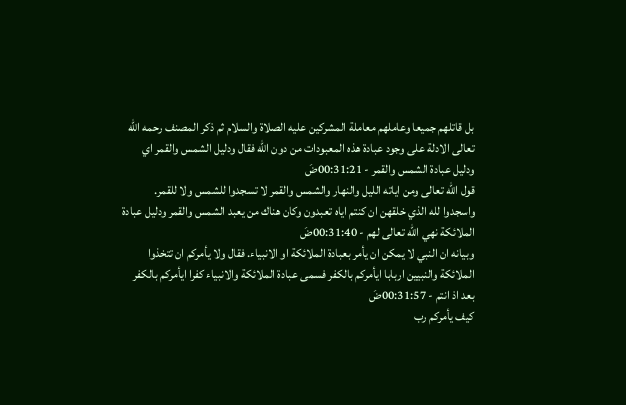بل قاتلهم جميعا وعاملهم معاملة المشركين عليه الصلاة والسلام ثم ذكر المصنف رحمه الله تعالى الادلة على وجود عبادة هذه المعبودات من دون الله فقال ودليل الشمس والقمر اي ودليل عبادة الشمس والقمر - 00:31:21ضَ
قول الله تعالى ومن اياته الليل والنهار والشمس والقمر لا تسجدوا للشمس ولا للقمر. واسجدوا لله الذي خلقهن ان كنتم اياه تعبدون وكان هناك من يعبد الشمس والقمر ودليل عبادة الملائكة نهي الله تعالى لهم - 00:31:40ضَ
وبيانه ان النبي لا يمكن ان يأمر بعبادة الملائكة او الانبياء. فقال ولا يأمركم ان تتخذوا الملائكة والنبيين اربابا ايأمركم بالكفر فسمى عبادة الملائكة والانبياء كفرا ايأمركم بالكفر بعد اذ انتم - 00:31:57ضَ
كيف يأمركم رب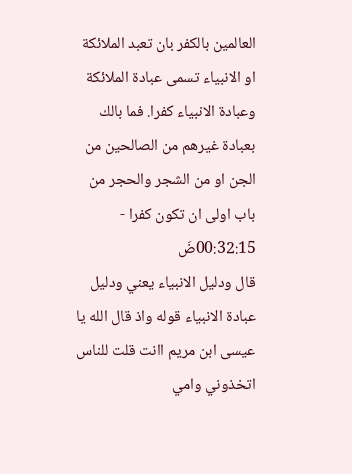العالمين بالكفر بان تعبد الملائكة او الانبياء تسمى عبادة الملائكة وعبادة الانبياء كفرا. فما بالك بعبادة غيرهم من الصالحين من الجن او من الشجر والحجر من باب اولى ان تكون كفرا - 00:32:15ضَ
قال ودليل الانبياء يعني ودليل عبادة الانبياء قوله واذ قال الله يا عيسى ابن مريم اانت قلت للناس اتخذوني وامي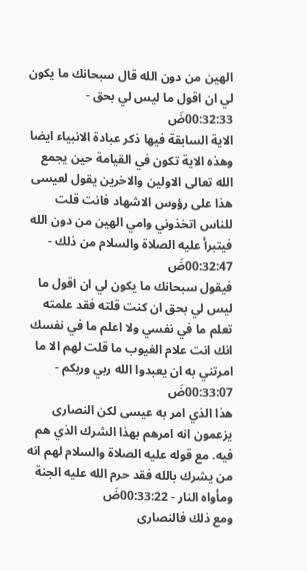الهين من دون الله قال سبحانك ما يكون لي ان اقول ما ليس لي بحق - 00:32:33ضَ
الاية السابقة فيها ذكر عبادة الانبياء ايضا وهذه الاية تكون في القيامة حين يجمع الله تعالى الاولين والاخرين يقول لعيسى هذا على رؤوس الاشهاد فانت قلت للناس اتخذوني وامي الهين من دون الله فيتبرأ عليه الصلاة والسلام من ذلك - 00:32:47ضَ
فيقول سبحانك ما يكون لي ان اقول ما ليس لي بحق ان كنت قلته فقد علمته تعلم ما في نفسي ولا اعلم ما في نفسك انك انت علام الغيوب ما قلت لهم الا ما امرتني به ان يعبدوا الله ربي وربكم - 00:33:07ضَ
هذا الذي امر به عيسى لكن النصارى يزعمون انه امرهم بهذا الشرك الذي هم فيه. مع قوله عليه الصلاة والسلام لهم انه من يشرك بالله فقد حرم الله عليه الجنة ومأواه النار - 00:33:22ضَ
ومع ذلك فالنصارى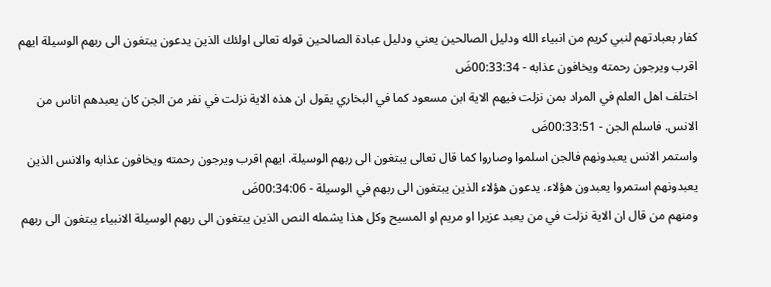كفار بعبادتهم لنبي كريم من انبياء الله ودليل الصالحين يعني ودليل عبادة الصالحين قوله تعالى اولئك الذين يدعون يبتغون الى ربهم الوسيلة ايهم اقرب ويرجون رحمته ويخافون عذابه - 00:33:34ضَ
اختلف اهل العلم في المراد بمن نزلت فيهم الاية ابن مسعود كما في البخاري يقول ان هذه الاية نزلت في نفر من الجن كان يعبدهم اناس من الانس. فاسلم الجن - 00:33:51ضَ
واستمر الانس يعبدونهم فالجن اسلموا وصاروا كما قال تعالى يبتغون الى ربهم الوسيلة. ايهم اقرب ويرجون رحمته ويخافون عذابه والانس الذين يعبدونهم استمروا يعبدون هؤلاء. يدعون هؤلاء الذين يبتغون الى ربهم في الوسيلة - 00:34:06ضَ
ومنهم من قال ان الاية نزلت في من يعبد عزيرا او مريم او المسيح وكل هذا يشمله النص الذين يبتغون الى ربهم الوسيلة الانبياء يبتغون الى ربهم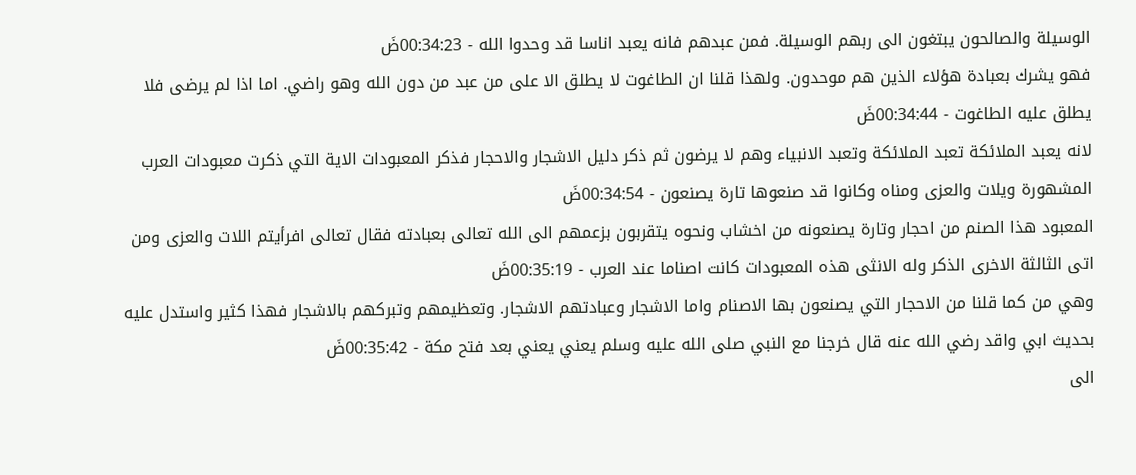الوسيلة والصالحون يبتغون الى ربهم الوسيلة. فمن عبدهم فانه يعبد اناسا قد وحدوا الله - 00:34:23ضَ
فهو يشرك بعبادة هؤلاء الذين هم موحدون. ولهذا قلنا ان الطاغوت لا يطلق الا على من عبد من دون الله وهو راضي. اما اذا لم يرضى فلا يطلق عليه الطاغوت - 00:34:44ضَ
لانه يعبد الملائكة تعبد الملائكة وتعبد الانبياء وهم لا يرضون ثم ذكر دليل الاشجار والاحجار فذكر المعبودات الاية التي ذكرت معبودات العرب المشهورة ويلات والعزى ومناه وكانوا قد صنعوها تارة يصنعون - 00:34:54ضَ
المعبود هذا الصنم من احجار وتارة يصنعونه من اخشاب ونحوه يتقربون بزعمهم الى الله تعالى بعبادته فقال تعالى افرأيتم اللات والعزى ومن اتى الثالثة الاخرى الذكر وله الانثى هذه المعبودات كانت اصناما عند العرب - 00:35:19ضَ
وهي من كما قلنا من الاحجار التي يصنعون بها الاصنام واما الاشجار وعبادتهم الاشجار. وتعظيمهم وتبركهم بالاشجار فهذا كثير واستدل عليه بحديث ابي واقد رضي الله عنه قال خرجنا مع النبي صلى الله عليه وسلم يعني يعني بعد فتح مكة - 00:35:42ضَ
الى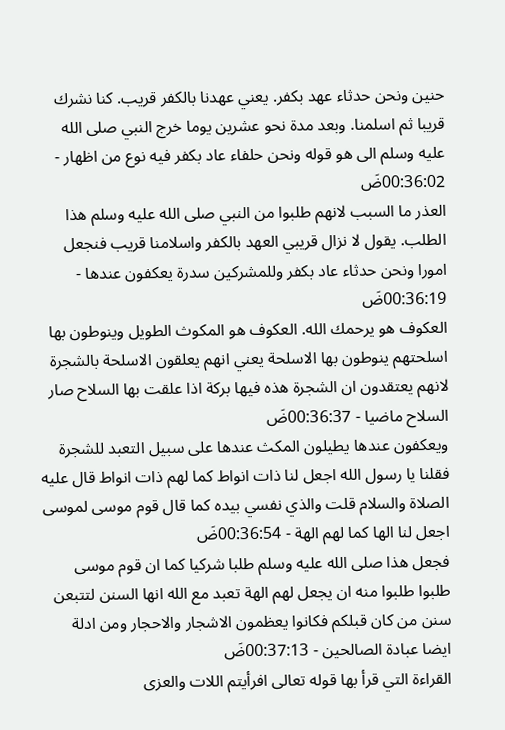حنين ونحن حدثاء عهد بكفر. يعني عهدنا بالكفر قريب. كنا نشرك قريبا ثم اسلمنا. وبعد مدة نحو عشرين يوما خرج النبي صلى الله عليه وسلم الى هو قوله ونحن حلفاء عاد بكفر فيه نوع من اظهار - 00:36:02ضَ
العذر ما السبب لانهم طلبوا من النبي صلى الله عليه وسلم هذا الطلب. يقول لا نزال قريبي العهد بالكفر واسلامنا قريب فنجعل امورا ونحن حدثاء عاد بكفر وللمشركين سدرة يعكفون عندها - 00:36:19ضَ
العكوف هو يرحمك الله. العكوف هو المكوث الطويل وينوطون بها اسلحتهم ينوطون بها الاسلحة يعني انهم يعلقون الاسلحة بالشجرة لانهم يعتقدون ان الشجرة هذه فيها بركة اذا علقت بها السلاح صار السلاح ماضيا - 00:36:37ضَ
ويعكفون عندها يطيلون المكث عندها على سبيل التعبد للشجرة فقلنا يا رسول الله اجعل لنا ذات انواط كما لهم ذات انواط قال عليه الصلاة والسلام قلت والذي نفسي بيده كما قال قوم موسى لموسى اجعل لنا الها كما لهم الهة - 00:36:54ضَ
فجعل هذا صلى الله عليه وسلم طلبا شركيا كما ان قوم موسى طلبوا طلبوا منه ان يجعل لهم الهة تعبد مع الله انها السنن لتتبعن سنن من كان قبلكم فكانوا يعظمون الاشجار والاحجار ومن ادلة ايضا عبادة الصالحين - 00:37:13ضَ
القراءة التي قرأ بها قوله تعالى افرأيتم اللات والعزى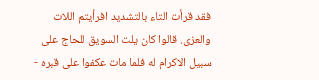فقد قرأت التاء بالتشديد افرأيتم اللات والعزى. قالوا كان يلت السويق للحاج على سبيل الاكرام له فلما مات عكفوا على قبره -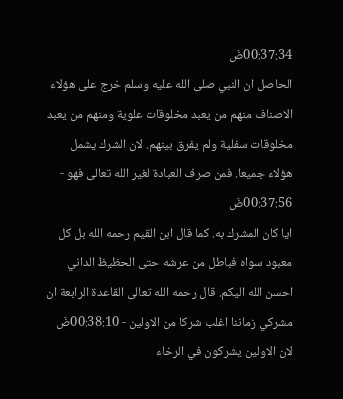00:37:34ضَ
الحاصل ان النبي صلى الله عليه وسلم خرج على هؤلاء الاصناف منهم من يعبد مخلوقات علوية ومنهم من يعبد مخلوقات سفلية ولم يفرق بينهم. لان الشرك يشمل هؤلاء جميعا. فمن صرف العبادة لغير الله تعالى فهو - 00:37:56ضَ
ايا كان المشرك به. كما قال ابن القيم رحمه الله بل كل معبود سواه فباطل من عرشه حتى الحظيظ الداني احسن الله اليكم. قال رحمه الله تعالى القاعدة الرابعة ان مشركي زماننا اغلب شركا من الاولين - 00:38:10ضَ
لان الاولين يشركون في الرخاء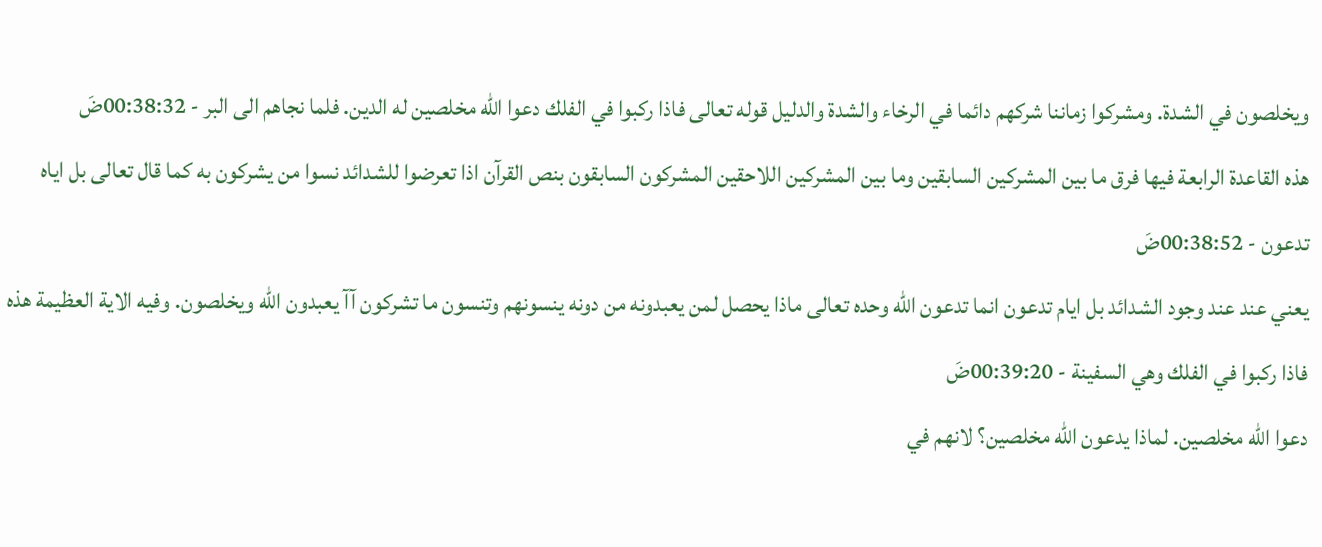ويخلصون في الشدة. ومشركوا زماننا شركهم دائما في الرخاء والشدة والدليل قوله تعالى فاذا ركبوا في الفلك دعوا الله مخلصين له الدين. فلما نجاهم الى البر - 00:38:32ضَ
هذه القاعدة الرابعة فيها فرق ما بين المشركين السابقين وما بين المشركين اللاحقين المشركون السابقون بنص القرآن اذا تعرضوا للشدائد نسوا من يشركون به كما قال تعالى بل اياه تدعون - 00:38:52ضَ
يعني عند عند وجود الشدائد بل ايام تدعون انما تدعون الله وحده تعالى ماذا يحصل لمن يعبدونه من دونه ينسونهم وتنسون ما تشركون آآ يعبدون الله ويخلصون. وفيه الاية العظيمة هذه فاذا ركبوا في الفلك وهي السفينة - 00:39:20ضَ
دعوا الله مخلصين. لماذا يدعون الله مخلصين؟ لانهم في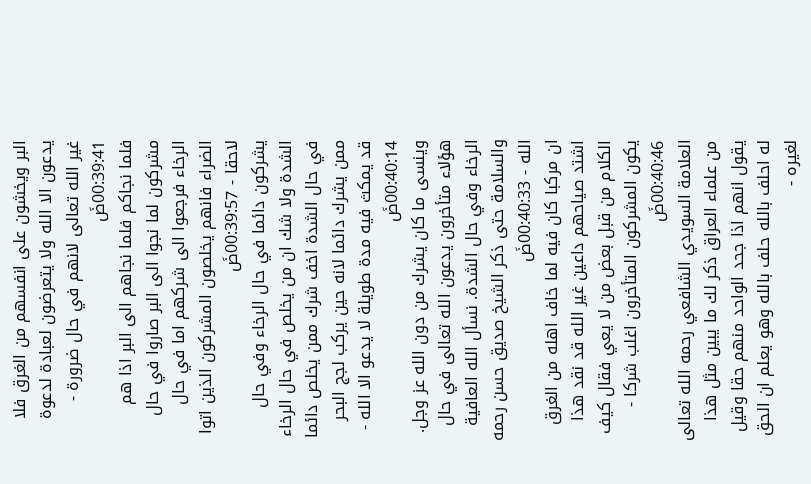البر ويخشون على انفسهم من الغرق فلا يدعون الا الله ولا يتعرضون لعبادة لدعوة غير الله تعالى لانهم في حال ضرورة - 00:39:41ضَ
فلما نجاكم فلما نجاهم الى البر اذا هم مشركون لما نجوا الى البر صاروا في حال الرخاء فرجعوا الى شركهم اما في حال الضراء فانهم يخلصون المشركون الذين اتوا لاحقا - 00:39:57ضَ
يشركون دائما في حال الرخاء وفي حال الشدة ولا شك ان من يخلص في حال الرخاء في حال الشدة اخف شرك ممن يخلص دائما ممن يشرك دائما لانه حين يركب لجج البحر قد يمكث فيه مدة طويلة لا يدعو الا الله - 00:40:14ضَ
وينسى ما كان يشرك من دون الله عز وجل. هؤلاء متأخرون يدعون الله تعالى في حال الرخاء وفي حال الشدة. نسأل الله العافية والسلامة حتى ذكر الشيخ صديق حسن رحمه الله - 00:40:33ضَ
ان مركبا كان فيه لما خاف اهله من الغرق اشتد صياحهم داعين غير الله قد نقد هذا الكلام من قبل بعض من لا يعي فقال كيف يكون المشركون المتأخرون اغلب شركا - 00:40:46ضَ
العلامة السويدي الشافعي رحمه الله تعالى من علماء العراق ذكر لك ما يبين مثل هذا يقول انهم اذا جحد الواحد منهم حقا وقيل له احلف بالله حلف بالله وهو يعلم ان الحق لغيره -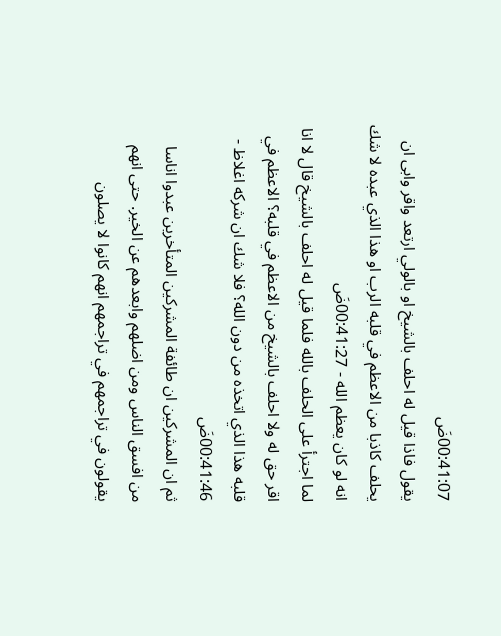00:41:07ضَ
يقول فاذا قيل له احلف بالشيخ او بالولي ارتعد واقر وابى ان يحلف كاذبا من الاعظم في قلبه الرب او هذا الذي عبده لا شك انه لو كان يعظم الله - 00:41:27ضَ
لما اجترأ على الحلف بالله فلما قيل له احلف بالشيخ قال لا انا اقر حق له ولا احلف بالشيخ من الاعظم في قلبه؟ الاعظم في قلبه هذا الذي اتخذه من دون الله؟ فلا شك ان شركه اغلاظ - 00:41:46ضَ
ثم ان المشركين ان طائفة المشركين المتأخرين عبدوا اناسا من افسق الناس ومن اضلهم وابعدهم عن الخير. حتى انهم يقولون في تراجمهم في تراجمهم انهم كانوا لا يصلون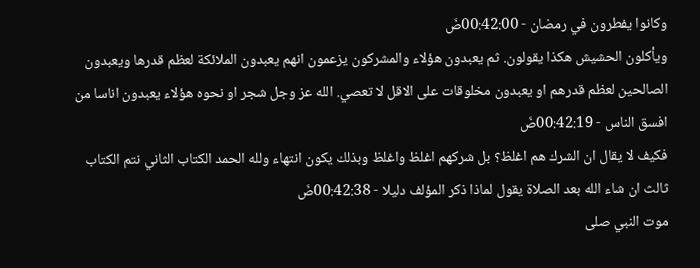وكانوا يفطرون في رمضان - 00:42:00ضَ
ويأكلون الحشيش هكذا يقولون. ثم يعبدون هؤلاء والمشركون يزعمون انهم يعبدون الملائكة لعظم قدرها ويعبدون الصالحين لعظم قدرهم او يعبدون مخلوقات على الاقل لا تعصي. الله عز وجل شجر او نحوه هؤلاء يعبدون اناسا من افسق الناس - 00:42:19ضَ
فكيف لا يقال ان الشرك هم اغلظ؟ بل شركهم اغلظ واغلظ وبذلك يكون انتهاء ولله الحمد الكتاب الثاني نتم الكتاب ثالث ان شاء الله بعد الصلاة يقول لماذا ذكر المؤلف دليلا - 00:42:38ضَ
موت النبي صلى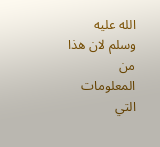الله عليه وسلم لان هذا من المعلومات التي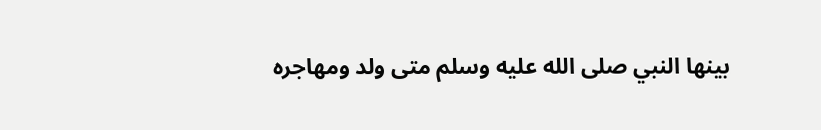بينها النبي صلى الله عليه وسلم متى ولد ومهاجره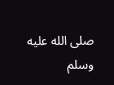صلى الله عليه وسلم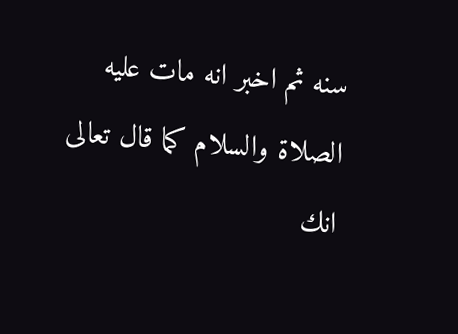سنه ثم اخبر انه مات عليه الصلاة والسلام كما قال تعالى انك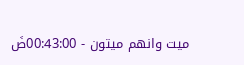ميت وانهم ميتون - 00:43:00ضَ